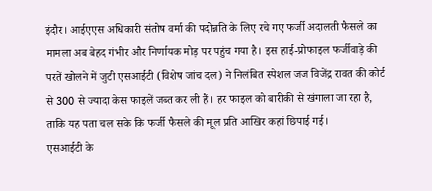इंदौर। आईएएस अधिकारी संतोष वर्मा की पदोन्नति के लिए रचे गए फर्जी अदालती फैसले का मामला अब बेहद गंभीर और निर्णायक मोड़ पर पहुंच गया है। इस हाई-प्रोफाइल फर्जीवाड़े की परतें खोलने में जुटी एसआईटी (विशेष जांच दल) ने निलंबित स्पेशल जज विजेंद्र रावत की कोर्ट से 300 से ज्यादा केस फाइलें जब्त कर ली हैं। हर फाइल को बारीकी से खंगाला जा रहा है, ताकि यह पता चल सके कि फर्जी फैसले की मूल प्रति आखिर कहां छिपाई गई।
एसआईटी के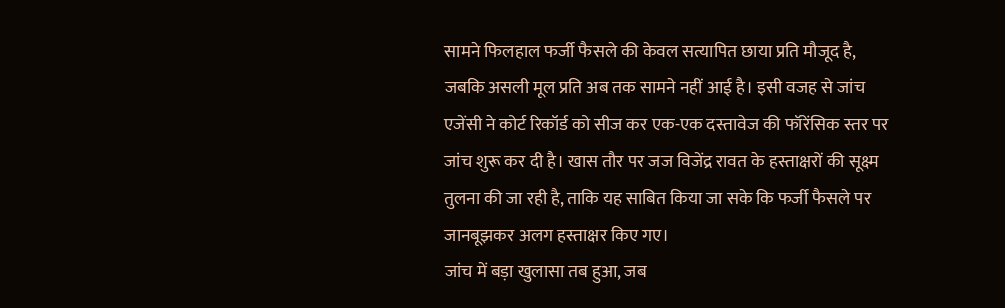सामने फिलहाल फर्जी फैसले की केवल सत्यापित छाया प्रति मौजूद है, जबकि असली मूल प्रति अब तक सामने नहीं आई है। इसी वजह से जांच एजेंसी ने कोर्ट रिकॉर्ड को सीज कर एक-एक दस्तावेज की फॉरेंसिक स्तर पर जांच शुरू कर दी है। खास तौर पर जज विजेंद्र रावत के हस्ताक्षरों की सूक्ष्म तुलना की जा रही है, ताकि यह साबित किया जा सके कि फर्जी फैसले पर जानबूझकर अलग हस्ताक्षर किए गए।
जांच में बड़ा खुलासा तब हुआ, जब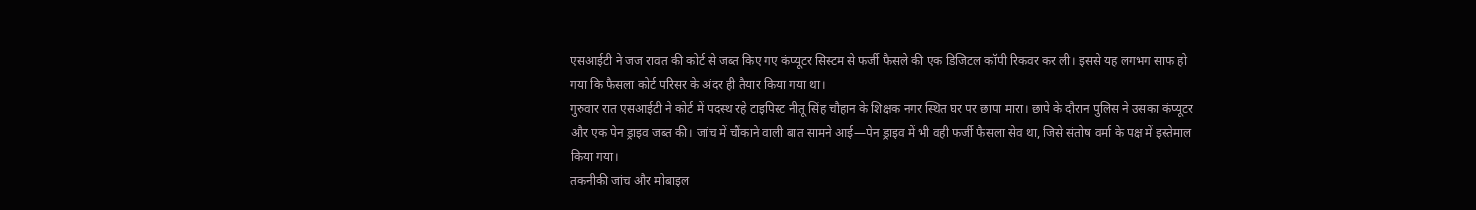एसआईटी ने जज रावत की कोर्ट से जब्त किए गए कंप्यूटर सिस्टम से फर्जी फैसले की एक डिजिटल कॉपी रिकवर कर ली। इससे यह लगभग साफ हो गया कि फैसला कोर्ट परिसर के अंदर ही तैयार किया गया था।
गुरुवार रात एसआईटी ने कोर्ट में पदस्थ रहे टाइपिस्ट नीतू सिंह चौहान के शिक्षक नगर स्थित घर पर छापा मारा। छापे के दौरान पुलिस ने उसका कंप्यूटर और एक पेन ड्राइव जब्त की। जांच में चौंकाने वाली बात सामने आई—पेन ड्राइव में भी वही फर्जी फैसला सेव था, जिसे संतोष वर्मा के पक्ष में इस्तेमाल किया गया।
तकनीकी जांच और मोबाइल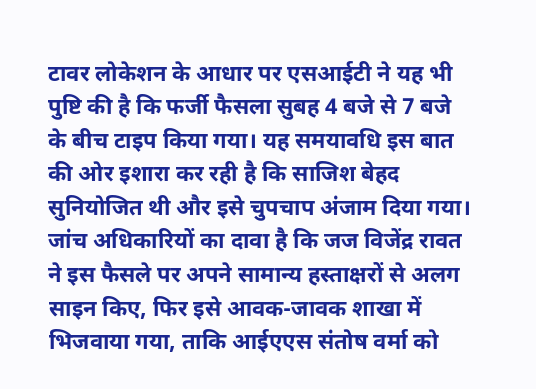टावर लोकेशन के आधार पर एसआईटी ने यह भी पुष्टि की है कि फर्जी फैसला सुबह 4 बजे से 7 बजे के बीच टाइप किया गया। यह समयावधि इस बात की ओर इशारा कर रही है कि साजिश बेहद सुनियोजित थी और इसे चुपचाप अंजाम दिया गया।
जांच अधिकारियों का दावा है कि जज विजेंद्र रावत ने इस फैसले पर अपने सामान्य हस्ताक्षरों से अलग साइन किए, फिर इसे आवक-जावक शाखा में भिजवाया गया, ताकि आईएएस संतोष वर्मा को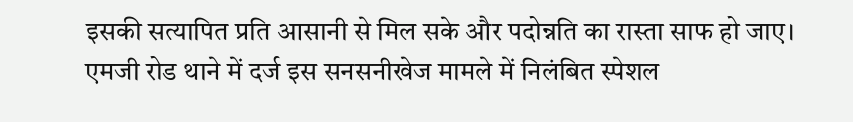इसकी सत्यापित प्रति आसानी से मिल सके और पदोन्नति का रास्ता साफ हो जाए।
एमजी रोड थाने में दर्ज इस सनसनीखेज मामले में निलंबित स्पेशल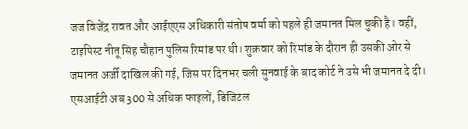जज विजेंद्र रावत और आईएएस अधिकारी संतोष वर्मा को पहले ही जमानत मिल चुकी है। वहीं, टाइपिस्ट नीतू सिंह चौहान पुलिस रिमांड पर थी। शुक्रवार को रिमांड के दौरान ही उसकी ओर से जमानत अर्जी दाखिल की गई, जिस पर दिनभर चली सुनवाई के बाद कोर्ट ने उसे भी जमानत दे दी।
एसआईटी अब 300 से अधिक फाइलों, डिजिटल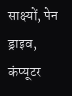साक्ष्यों, पेन ड्राइव, कंप्यूटर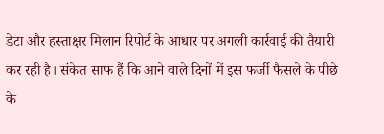डेटा और हस्ताक्षर मिलान रिपोर्ट के आधार पर अगली कार्रवाई की तैयारी कर रही है। संकेत साफ हैं कि आने वाले दिनों में इस फर्जी फैसले के पीछे के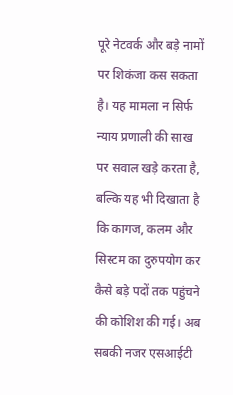पूरे नेटवर्क और बड़े नामों पर शिकंजा कस सकता है। यह मामला न सिर्फ न्याय प्रणाली की साख पर सवाल खड़े करता है, बल्कि यह भी दिखाता है कि कागज, कलम और सिस्टम का दुरुपयोग कर कैसे बड़े पदों तक पहुंचने की कोशिश की गई। अब सबकी नजर एसआईटी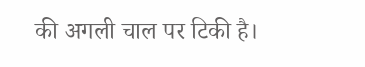की अगली चाल पर टिकी है।